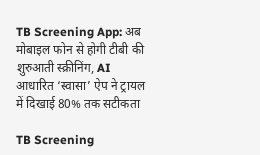TB Screening App: अब मोबाइल फोन से होगी टीबी की शुरुआती स्क्रीनिंग, AI आधारित ‘स्वासा’ ऐप ने ट्रायल में दिखाई 80% तक सटीकता

TB Screening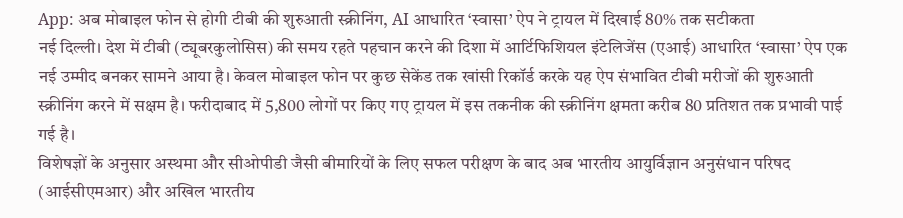App: अब मोबाइल फोन से होगी टीबी की शुरुआती स्क्रीनिंग, AI आधारित ‘स्वासा’ ऐप ने ट्रायल में दिखाई 80% तक सटीकता
नई दिल्ली। देश में टीबी (ट्यूबरकुलोसिस) की समय रहते पहचान करने की दिशा में आर्टिफिशियल इंटेलिजेंस (एआई) आधारित ‘स्वासा’ ऐप एक नई उम्मीद बनकर सामने आया है। केवल मोबाइल फोन पर कुछ सेकेंड तक खांसी रिकॉर्ड करके यह ऐप संभावित टीबी मरीजों की शुरुआती स्क्रीनिंग करने में सक्षम है। फरीदाबाद में 5,800 लोगों पर किए गए ट्रायल में इस तकनीक की स्क्रीनिंग क्षमता करीब 80 प्रतिशत तक प्रभावी पाई गई है।
विशेषज्ञों के अनुसार अस्थमा और सीओपीडी जैसी बीमारियों के लिए सफल परीक्षण के बाद अब भारतीय आयुर्विज्ञान अनुसंधान परिषद (आईसीएमआर) और अखिल भारतीय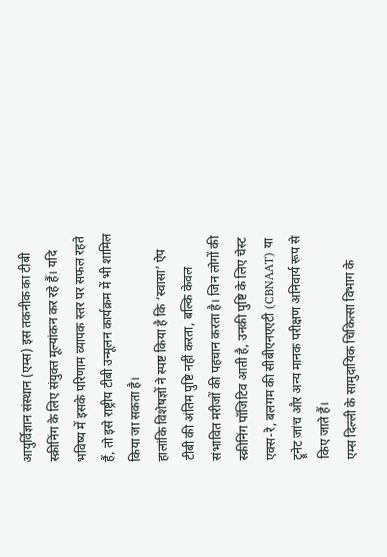आयुर्विज्ञान संस्थान (एम्स) इस तकनीक का टीबी स्क्रीनिंग के लिए संयुक्त मूल्यांकन कर रहे हैं। यदि भविष्य में इसके परिणाम व्यापक स्तर पर सफल रहते हैं, तो इसे राष्ट्रीय टीबी उन्मूलन कार्यक्रम में भी शामिल किया जा सकता है।
हालांकि विशेषज्ञों ने स्पष्ट किया है कि ‘स्वासा’ ऐप टीबी की अंतिम पुष्टि नहीं करता, बल्कि केवल संभावित मरीजों की पहचान करता है। जिन लोगों की स्क्रीनिंग पॉजिटिव आती है, उनकी पुष्टि के लिए चेस्ट एक्स-रे, बलगम की सीबीएनएएटी (CBNAAT) या ट्रूनेट जांच और अन्य मानक परीक्षण अनिवार्य रूप से किए जाते हैं।
एम्स दिल्ली के सामुदायिक चिकित्सा विभाग के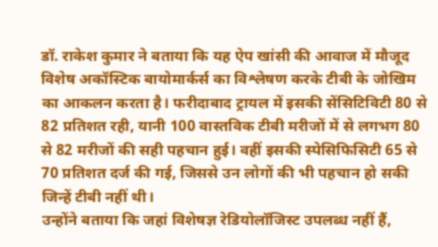डॉ. राकेश कुमार ने बताया कि यह ऐप खांसी की आवाज में मौजूद विशेष अकॉस्टिक बायोमार्कर्स का विश्लेषण करके टीबी के जोखिम का आकलन करता है। फरीदाबाद ट्रायल में इसकी सेंसिटिविटी 80 से 82 प्रतिशत रही, यानी 100 वास्तविक टीबी मरीजों में से लगभग 80 से 82 मरीजों की सही पहचान हुई। वहीं इसकी स्पेसिफिसिटी 65 से 70 प्रतिशत दर्ज की गई, जिससे उन लोगों की भी पहचान हो सकी जिन्हें टीबी नहीं थी।
उन्होंने बताया कि जहां विशेषज्ञ रेडियोलॉजिस्ट उपलब्ध नहीं हैं,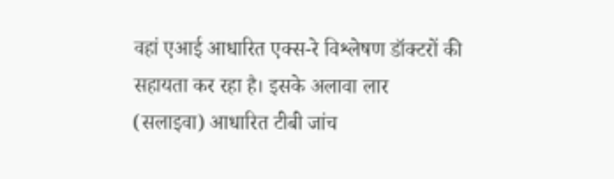वहां एआई आधारित एक्स-रे विश्लेषण डॉक्टरों की सहायता कर रहा है। इसके अलावा लार (सलाइवा) आधारित टीबी जांच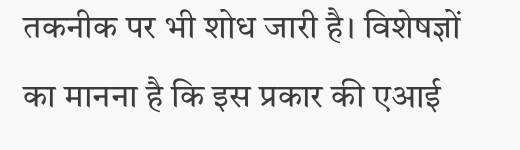तकनीक पर भी शोध जारी है। विशेषज्ञों का मानना है कि इस प्रकार की एआई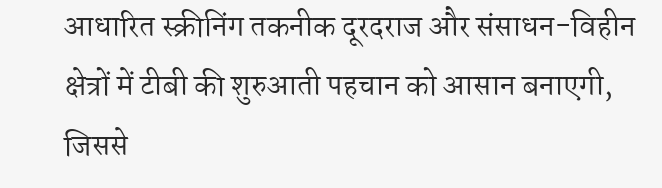आधारित स्क्रीनिंग तकनीक दूरदराज और संसाधन-विहीन क्षेत्रों में टीबी की शुरुआती पहचान को आसान बनाएगी, जिससे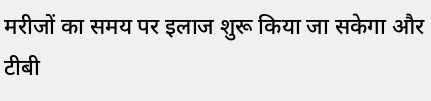मरीजों का समय पर इलाज शुरू किया जा सकेगा और टीबी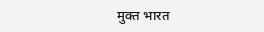मुक्त भारत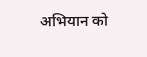अभियान को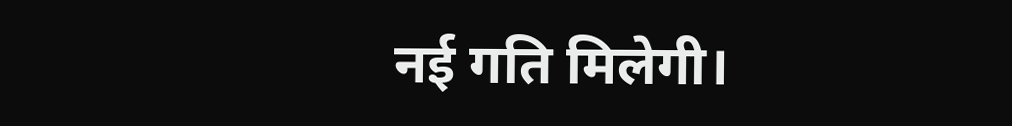नई गति मिलेगी।